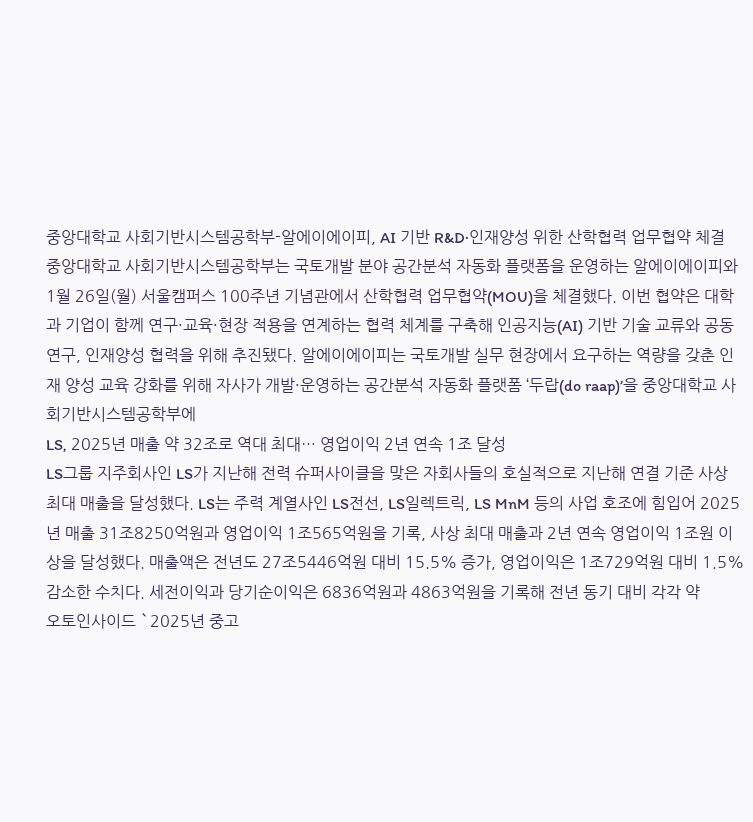중앙대학교 사회기반시스템공학부-알에이에이피, AI 기반 R&D·인재양성 위한 산학협력 업무협약 체결
중앙대학교 사회기반시스템공학부는 국토개발 분야 공간분석 자동화 플랫폼을 운영하는 알에이에이피와 1월 26일(월) 서울캠퍼스 100주년 기념관에서 산학협력 업무협약(MOU)을 체결했다. 이번 협약은 대학과 기업이 함께 연구·교육·현장 적용을 연계하는 협력 체계를 구축해 인공지능(AI) 기반 기술 교류와 공동연구, 인재양성 협력을 위해 추진됐다. 알에이에이피는 국토개발 실무 현장에서 요구하는 역량을 갖춘 인재 양성 교육 강화를 위해 자사가 개발·운영하는 공간분석 자동화 플랫폼 ‘두랍(do raap)’을 중앙대학교 사회기반시스템공학부에
LS, 2025년 매출 약 32조로 역대 최대… 영업이익 2년 연속 1조 달성
LS그룹 지주회사인 LS가 지난해 전력 슈퍼사이클을 맞은 자회사들의 호실적으로 지난해 연결 기준 사상 최대 매출을 달성했다. LS는 주력 계열사인 LS전선, LS일렉트릭, LS MnM 등의 사업 호조에 힘입어 2025년 매출 31조8250억원과 영업이익 1조565억원을 기록, 사상 최대 매출과 2년 연속 영업이익 1조원 이상을 달성했다. 매출액은 전년도 27조5446억원 대비 15.5% 증가, 영업이익은 1조729억원 대비 1.5% 감소한 수치다. 세전이익과 당기순이익은 6836억원과 4863억원을 기록해 전년 동기 대비 각각 약
오토인사이드 `2025년 중고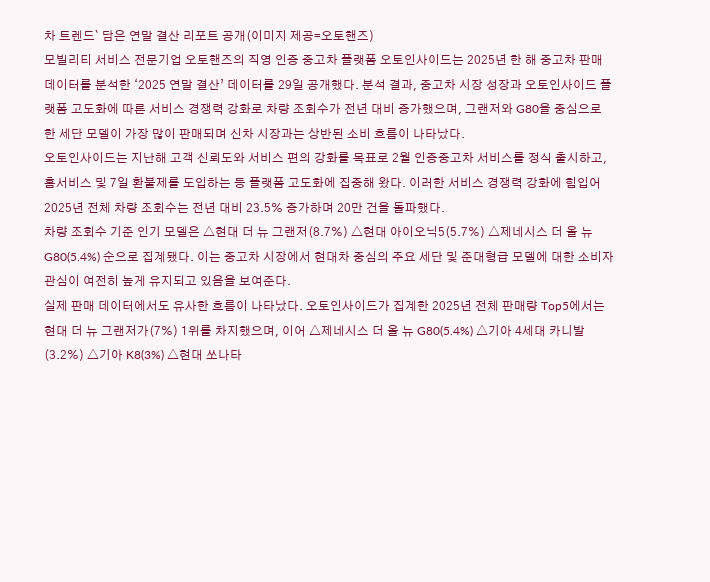차 트렌드` 담은 연말 결산 리포트 공개(이미지 제공=오토핸즈)
모빌리티 서비스 전문기업 오토핸즈의 직영 인증 중고차 플랫폼 오토인사이드는 2025년 한 해 중고차 판매 데이터를 분석한 ‘2025 연말 결산’ 데이터를 29일 공개했다. 분석 결과, 중고차 시장 성장과 오토인사이드 플랫폼 고도화에 따른 서비스 경쟁력 강화로 차량 조회수가 전년 대비 증가했으며, 그랜저와 G80을 중심으로 한 세단 모델이 가장 많이 판매되며 신차 시장과는 상반된 소비 흐름이 나타났다.
오토인사이드는 지난해 고객 신뢰도와 서비스 편의 강화를 목표로 2월 인증중고차 서비스를 정식 출시하고, 홈서비스 및 7일 환불제를 도입하는 등 플랫폼 고도화에 집중해 왔다. 이러한 서비스 경쟁력 강화에 힘입어 2025년 전체 차량 조회수는 전년 대비 23.5% 증가하며 20만 건을 돌파했다.
차량 조회수 기준 인기 모델은 △현대 더 뉴 그랜저(8.7%) △현대 아이오닉5(5.7%) △제네시스 더 올 뉴 G80(5.4%) 순으로 집계됐다. 이는 중고차 시장에서 현대차 중심의 주요 세단 및 준대형급 모델에 대한 소비자 관심이 여전히 높게 유지되고 있음을 보여준다.
실제 판매 데이터에서도 유사한 흐름이 나타났다. 오토인사이드가 집계한 2025년 전체 판매량 Top5에서는 현대 더 뉴 그랜저가(7%) 1위를 차지했으며, 이어 △제네시스 더 올 뉴 G80(5.4%) △기아 4세대 카니발(3.2%) △기아 K8(3%) △현대 쏘나타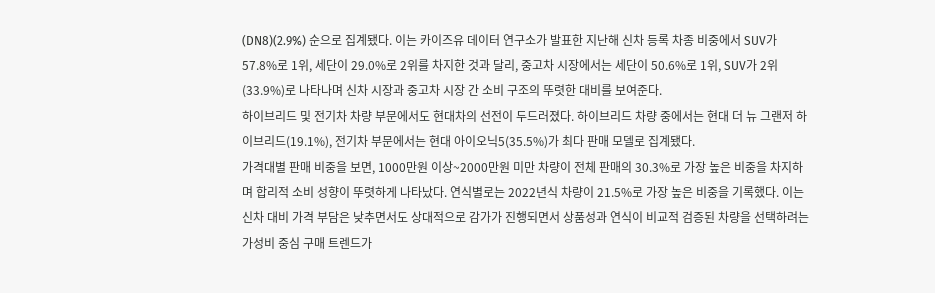(DN8)(2.9%) 순으로 집계됐다. 이는 카이즈유 데이터 연구소가 발표한 지난해 신차 등록 차종 비중에서 SUV가 57.8%로 1위, 세단이 29.0%로 2위를 차지한 것과 달리, 중고차 시장에서는 세단이 50.6%로 1위, SUV가 2위(33.9%)로 나타나며 신차 시장과 중고차 시장 간 소비 구조의 뚜렷한 대비를 보여준다.
하이브리드 및 전기차 차량 부문에서도 현대차의 선전이 두드러졌다. 하이브리드 차량 중에서는 현대 더 뉴 그랜저 하이브리드(19.1%), 전기차 부문에서는 현대 아이오닉5(35.5%)가 최다 판매 모델로 집계됐다.
가격대별 판매 비중을 보면, 1000만원 이상~2000만원 미만 차량이 전체 판매의 30.3%로 가장 높은 비중을 차지하며 합리적 소비 성향이 뚜렷하게 나타났다. 연식별로는 2022년식 차량이 21.5%로 가장 높은 비중을 기록했다. 이는 신차 대비 가격 부담은 낮추면서도 상대적으로 감가가 진행되면서 상품성과 연식이 비교적 검증된 차량을 선택하려는 가성비 중심 구매 트렌드가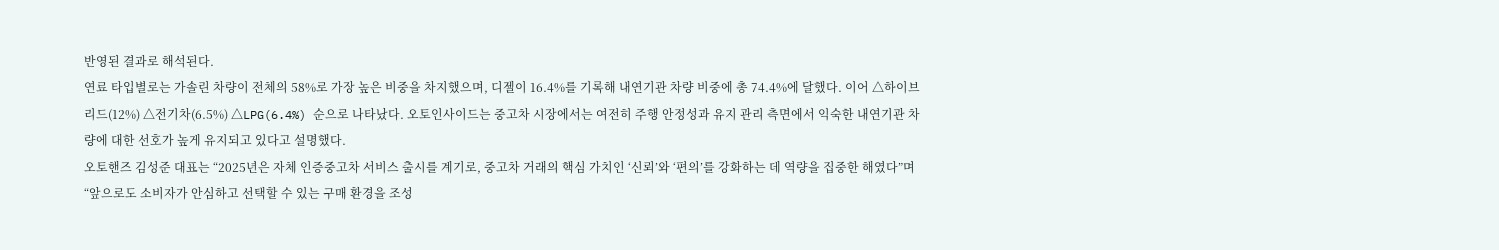반영된 결과로 해석된다.
연료 타입별로는 가솔린 차량이 전체의 58%로 가장 높은 비중을 차지했으며, 디젤이 16.4%를 기록해 내연기관 차량 비중에 총 74.4%에 달했다. 이어 △하이브리드(12%) △전기차(6.5%) △LPG(6.4%) 순으로 나타났다. 오토인사이드는 중고차 시장에서는 여전히 주행 안정성과 유지 관리 측면에서 익숙한 내연기관 차량에 대한 선호가 높게 유지되고 있다고 설명했다.
오토핸즈 김성준 대표는 “2025년은 자체 인증중고차 서비스 출시를 계기로, 중고차 거래의 핵심 가치인 ‘신뢰’와 ‘편의’를 강화하는 데 역량을 집중한 해였다”며 “앞으로도 소비자가 안심하고 선택할 수 있는 구매 환경을 조성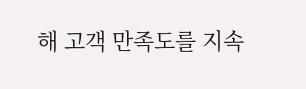해 고객 만족도를 지속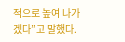적으로 높여 나가겠다”고 말했다.